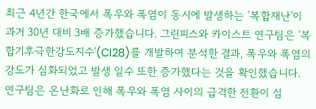최근 4년간 한국에서 폭우와 폭염이 동시에 발생하는 '복합재난'이 과거 30년 대비 3배 증가했습니다. 그린피스와 카이스트 연구팀은 '복합기후극한강도지수'(CI28)를 개발하여 분석한 결과, 폭우와 폭염의 강도가 심화되었고 발생 일수 또한 증가했다는 것을 확인했습니다. 연구팀은 온난화로 인해 폭우와 폭염 사이의 급격한 전환이 심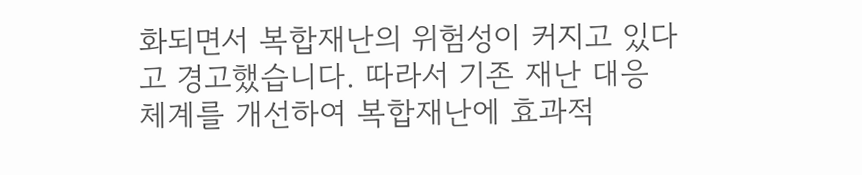화되면서 복합재난의 위험성이 커지고 있다고 경고했습니다. 따라서 기존 재난 대응 체계를 개선하여 복합재난에 효과적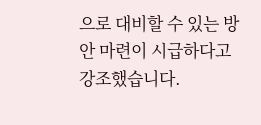으로 대비할 수 있는 방안 마련이 시급하다고 강조했습니다.